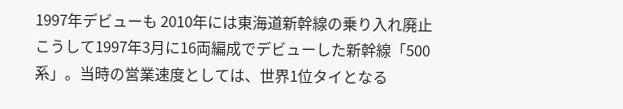1997年デビューも 2010年には東海道新幹線の乗り入れ廃止
こうして1997年3月に16両編成でデビューした新幹線「500系」。当時の営業速度としては、世界1位タイとなる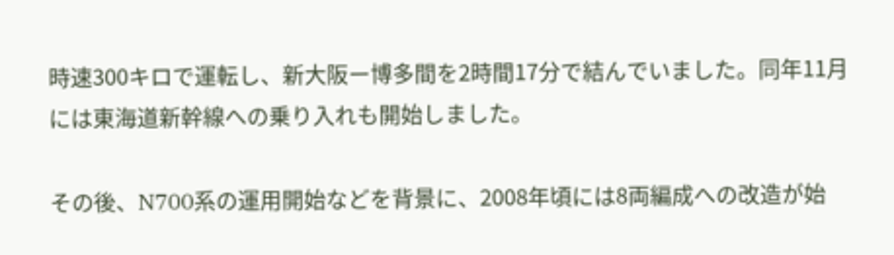時速300キロで運転し、新大阪ー博多間を2時間17分で結んでいました。同年11月には東海道新幹線への乗り入れも開始しました。

その後、N700系の運用開始などを背景に、2008年頃には8両編成への改造が始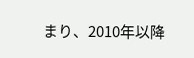まり、2010年以降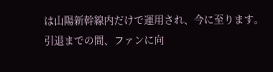は山陽新幹線内だけで運用され、今に至ります。
引退までの間、ファンに向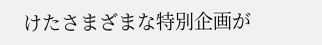けたさまざまな特別企画が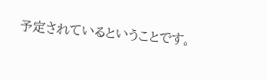予定されているということです。